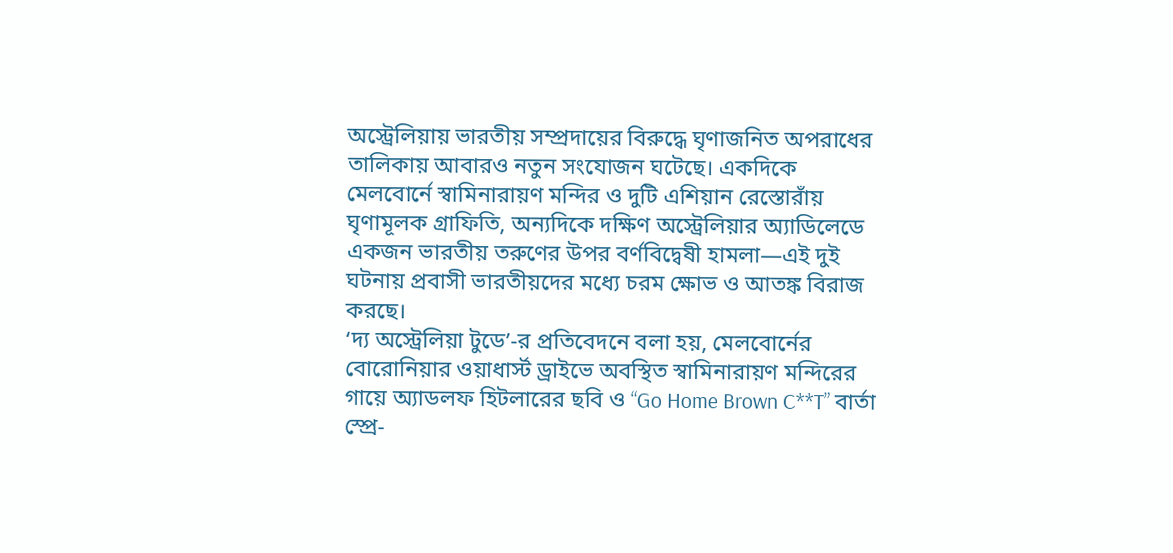অস্ট্রেলিয়ায় ভারতীয় সম্প্রদায়ের বিরুদ্ধে ঘৃণাজনিত অপরাধের তালিকায় আবারও নতুন সংযোজন ঘটেছে। একদিকে মেলবোর্নে স্বামিনারায়ণ মন্দির ও দুটি এশিয়ান রেস্তোরাঁয় ঘৃণামূলক গ্রাফিতি, অন্যদিকে দক্ষিণ অস্ট্রেলিয়ার অ্যাডিলেডে একজন ভারতীয় তরুণের উপর বর্ণবিদ্বেষী হামলা—এই দুই ঘটনায় প্রবাসী ভারতীয়দের মধ্যে চরম ক্ষোভ ও আতঙ্ক বিরাজ করছে।
‘দ্য অস্ট্রেলিয়া টুডে’-র প্রতিবেদনে বলা হয়, মেলবোর্নের বোরোনিয়ার ওয়াধার্স্ট ড্রাইভে অবস্থিত স্বামিনারায়ণ মন্দিরের গায়ে অ্যাডলফ হিটলারের ছবি ও “Go Home Brown C**T” বার্তা স্প্রে-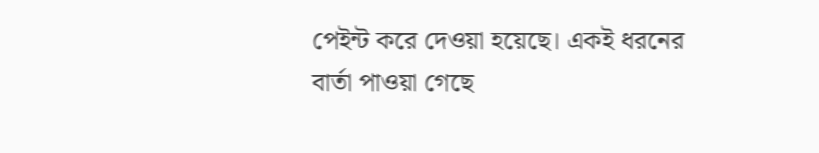পেইন্ট করে দেওয়া হয়েছে। একই ধরনের বার্তা পাওয়া গেছে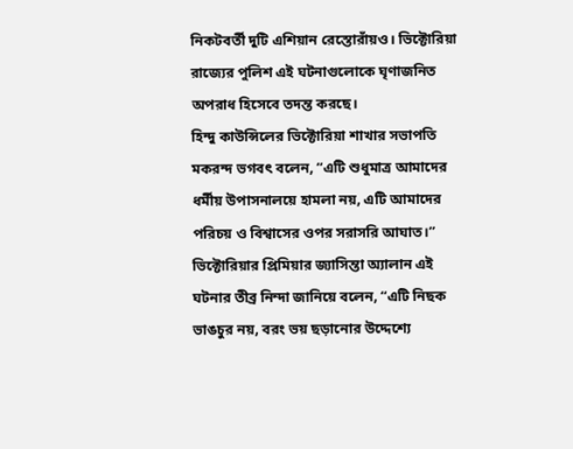নিকটবর্তী দুটি এশিয়ান রেস্তোরাঁয়ও। ভিক্টোরিয়া রাজ্যের পুলিশ এই ঘটনাগুলোকে ঘৃণাজনিত অপরাধ হিসেবে তদন্ত করছে।
হিন্দু কাউন্সিলের ভিক্টোরিয়া শাখার সভাপতি মকরন্দ ভগবৎ বলেন, “এটি শুধুমাত্র আমাদের ধর্মীয় উপাসনালয়ে হামলা নয়, এটি আমাদের পরিচয় ও বিশ্বাসের ওপর সরাসরি আঘাত।” ভিক্টোরিয়ার প্রিমিয়ার জ্যাসিন্তা অ্যালান এই ঘটনার তীব্র নিন্দা জানিয়ে বলেন, “এটি নিছক ভাঙচুর নয়, বরং ভয় ছড়ানোর উদ্দেশ্যে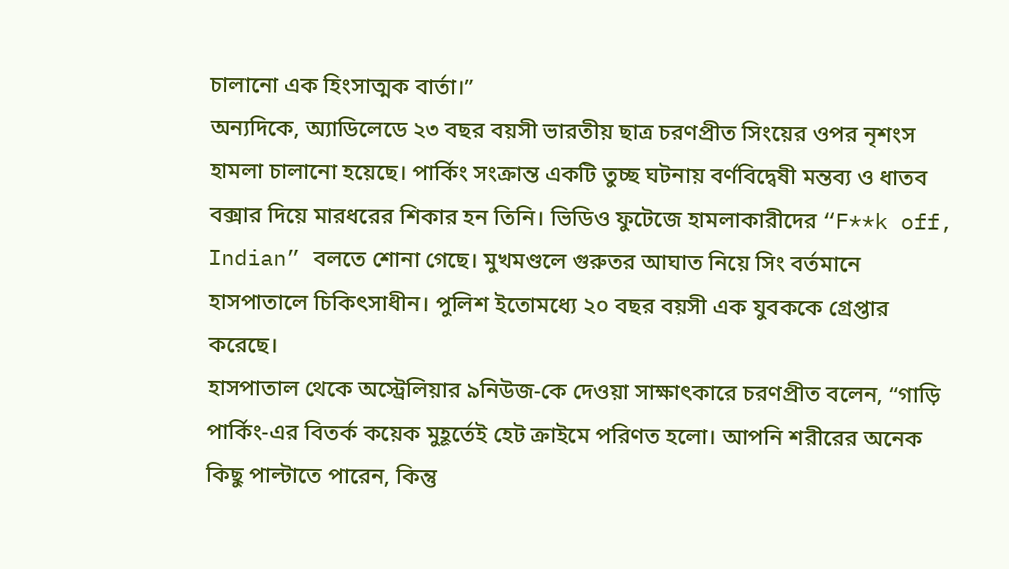চালানো এক হিংসাত্মক বার্তা।”
অন্যদিকে, অ্যাডিলেডে ২৩ বছর বয়সী ভারতীয় ছাত্র চরণপ্রীত সিংয়ের ওপর নৃশংস হামলা চালানো হয়েছে। পার্কিং সংক্রান্ত একটি তুচ্ছ ঘটনায় বর্ণবিদ্বেষী মন্তব্য ও ধাতব বক্সার দিয়ে মারধরের শিকার হন তিনি। ভিডিও ফুটেজে হামলাকারীদের “F**k off, Indian” বলতে শোনা গেছে। মুখমণ্ডলে গুরুতর আঘাত নিয়ে সিং বর্তমানে হাসপাতালে চিকিৎসাধীন। পুলিশ ইতোমধ্যে ২০ বছর বয়সী এক যুবককে গ্রেপ্তার করেছে।
হাসপাতাল থেকে অস্ট্রেলিয়ার ৯নিউজ-কে দেওয়া সাক্ষাৎকারে চরণপ্রীত বলেন, “গাড়ি পার্কিং-এর বিতর্ক কয়েক মুহূর্তেই হেট ক্রাইমে পরিণত হলো। আপনি শরীরের অনেক কিছু পাল্টাতে পারেন, কিন্তু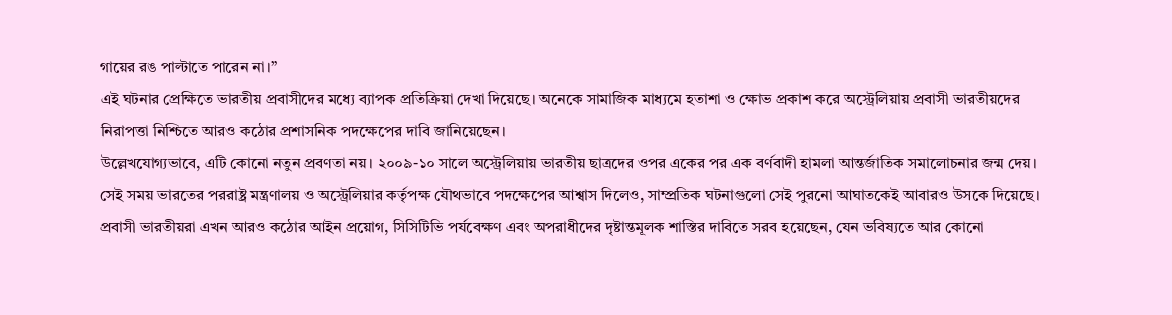গায়ের রঙ পাল্টাতে পারেন না।”
এই ঘটনার প্রেক্ষিতে ভারতীয় প্রবাসীদের মধ্যে ব্যাপক প্রতিক্রিয়া দেখা দিয়েছে। অনেকে সামাজিক মাধ্যমে হতাশা ও ক্ষোভ প্রকাশ করে অস্ট্রেলিয়ায় প্রবাসী ভারতীয়দের নিরাপত্তা নিশ্চিতে আরও কঠোর প্রশাসনিক পদক্ষেপের দাবি জানিয়েছেন।
উল্লেখযোগ্যভাবে, এটি কোনো নতুন প্রবণতা নয়। ২০০৯-১০ সালে অস্ট্রেলিয়ায় ভারতীয় ছাত্রদের ওপর একের পর এক বর্ণবাদী হামলা আন্তর্জাতিক সমালোচনার জন্ম দেয়। সেই সময় ভারতের পররাষ্ট্র মন্ত্রণালয় ও অস্ট্রেলিয়ার কর্তৃপক্ষ যৌথভাবে পদক্ষেপের আশ্বাস দিলেও, সাম্প্রতিক ঘটনাগুলো সেই পুরনো আঘাতকেই আবারও উসকে দিয়েছে।
প্রবাসী ভারতীয়রা এখন আরও কঠোর আইন প্রয়োগ, সিসিটিভি পর্যবেক্ষণ এবং অপরাধীদের দৃষ্টান্তমূলক শাস্তির দাবিতে সরব হয়েছেন, যেন ভবিষ্যতে আর কোনো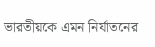ভারতীয়কে এমন নির্যাতনের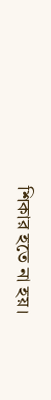শিকার হতে না হয়।